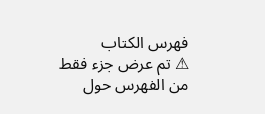فهرس الكتاب
⚠ تم عرض جزء فقط من الفهرس حول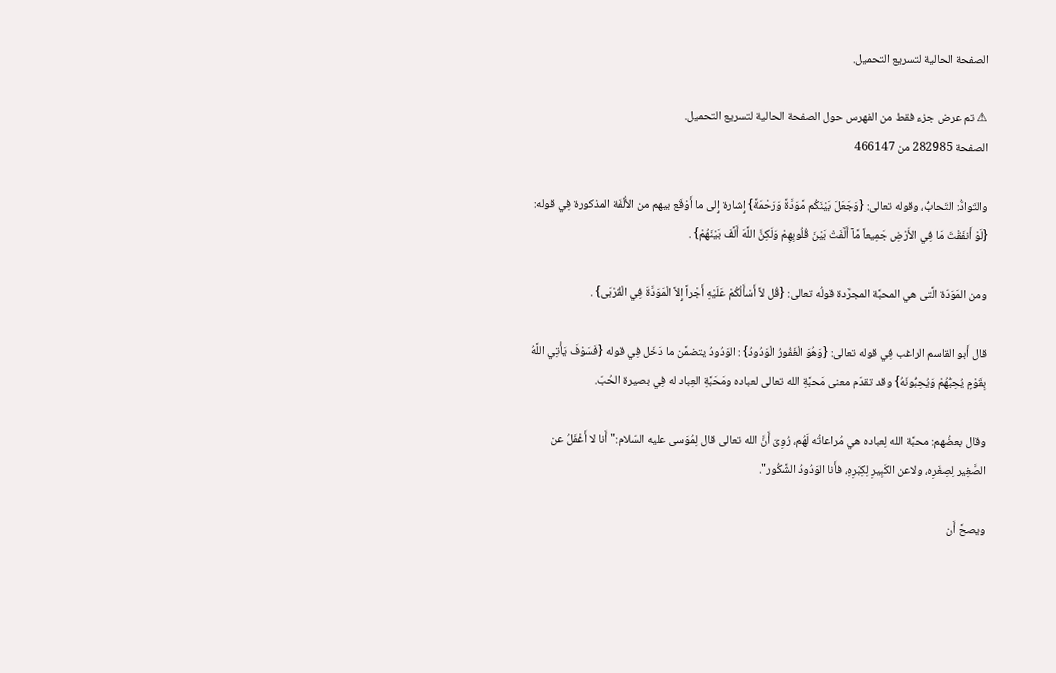الصفحة الحالية لتسريع التحميل.

⚠ تم عرض جزء فقط من الفهرس حول الصفحة الحالية لتسريع التحميل.
الصفحة 282985 من 466147

والتَوادُّ: التَحابُّ، وقوله تعالى: {وَجَعَلَ بَيْنَكُم مَّوَدَّةً وَرَحْمَةً} إِشارة إِلى ما أَوْقَع بيهم من الأُلْفَة المذكورة فِي قوله: {لَوْ أَنفَقْتَ مَا فِي الأَرْضِ جَمِيعاً مَّآ أَلَّفَتْ بَيْنَ قُلُوبِهِمْ وَلَكِنَّ اللَّهَ أَلَّفَ بَيْنَهُمْ} .

ومن المَوَدّة الَّتى هي المحبَّة المجرَّدة قولُه تعالى: {قُل لاَّ أَسْأَلُكُمْ عَلَيْهِ أَجْراً إِلاَّ الْمَوَدَّةَ فِي الْقُرْبَى} .

قال أَبو القاسم الراغب فِي قوله تعالى: {وَهُوَ الْغَفُورُ الْوَدُودُ} : الوَدُودُ يتضمَّن ما دَخَل فِي قوله {فَسَوْفَ يَأْتِي اللَّهُ بِقَوْمٍ يُحِبُّهُمْ وَيُحِبُّونَهُ} وقد تقدّم معنى مَحبَّةِ الله تعالى لعباده ومَحَبَّةِ العِباد له فِي بصيرة الحُبّ.

وقال بعضُهم: محبَّة الله لِعباده هي مُراعاتُه لَهُم، رُوِىَ أَنَّ الله تعالى قال لِمُوَسى عليه السّلام:"أَنا لا أَغْفَلُ عن الصَّغِير لِصِغَرِه، ولاعن الكَبِيرِ لِكِبَرِهِ، فأَنا الوَدُودُ الشَّكُور".

ويصحَّ أَن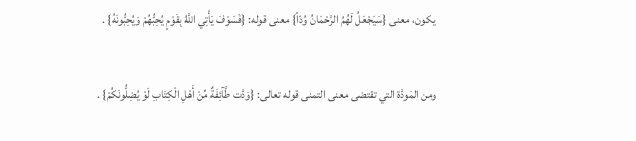يكون، معنى {سَيَجْعَلُ لَهُمُ الرَّحْمَانُ وُدّاً} معنى قوله: {فَسَوْفَ يَأْتِي اللَّهُ بِقَوْمٍ يُحِبُّهُمْ وَيُحِبُّونَهُ} .

ومن المَودَّة التي تقتضى معنى التمنى قوله تعالى: {وَدَّت طَّآئِفَةٌ مِّنْ أَهْلِ الْكِتَابِ لَوْ يُضِلُّونَكُمْ} .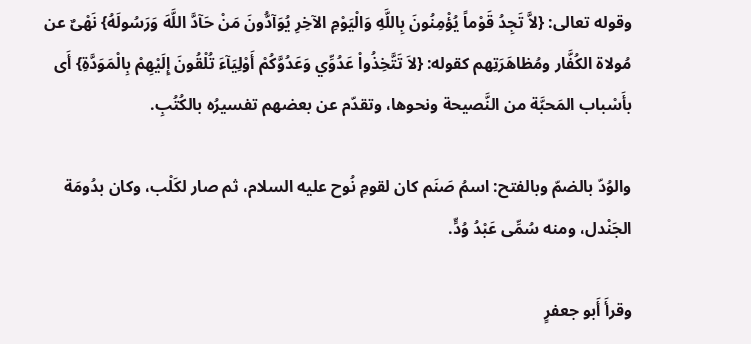وقوله تعالى: {لاَّ تَجِدُ قَوْماً يُؤْمِنُونَ بِاللَّهِ وَالْيَوْمِ الآخِرِ يُوَآدُّونَ مَنْ حَآدَّ اللَّهَ وَرَسُولَهُ} نَهْىٌ عن مُولاة الكُفَّار ومُظاهَرَتِهم كقوله: {لاَ تَتَّخِذُواْ عَدُوِّي وَعَدُوَّكُمْ أَوْلِيَآءَ تُلْقُونَ إِلَيْهِمْ بِالْمَوَدَّةِ} أَى بأَسْباب المَحبَّة من النَّصيحة ونحوها، وتقدّم عن بعضهم تفسيرُه بالكُتُبِ.

والوُدّ بالضمّ وبالفتح: اسمُ صَنَم كان لقومِ نُوح عليه السلام، ثم صار لكَلْب، وكان بدُومَة الجَنْدل، ومنه سُمِّى عَبْدُ وُدٍّ.

وقرأَ أَبو جعفرٍ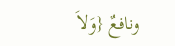ونافعٌ {وَلاَ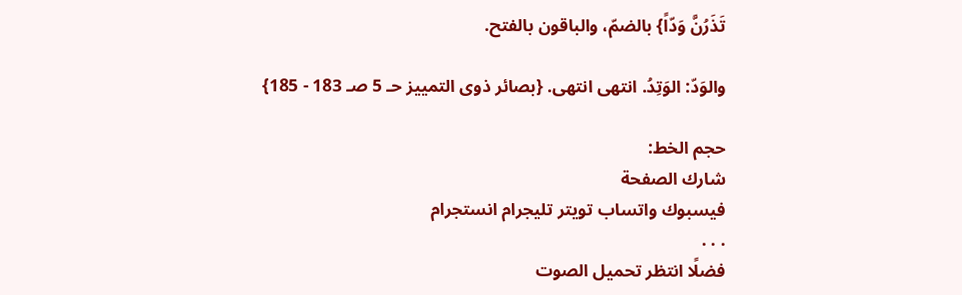تَذَرُنَّ وَدّاً} بالضمّ، والباقون بالفتح.

والوَدّ: الوَتِدُ. انتهى انتهى. {بصائر ذوى التمييز حـ 5 صـ 183 - 185}

حجم الخط:
شارك الصفحة
فيسبوك واتساب تويتر تليجرام انستجرام
. . .
فضلًا انتظر تحميل الصوت